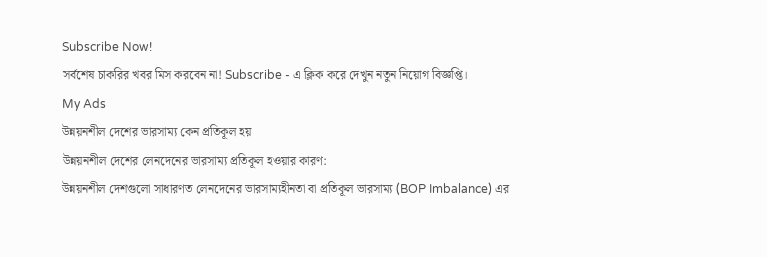Subscribe Now!
সর্বশেষ চাকরির খবর মিস করবেন না! Subscribe - এ ক্লিক করে দেখুন নতুন নিয়োগ বিজ্ঞপ্তি।
My Ads
উন্নয়নশীল দেশের ভারসাম্য কেন প্রতিকূল হয়
উন্নয়নশীল দেশের লেনদেনের ভারসাম্য প্রতিকূল হওয়ার কারণ:
উন্নয়নশীল দেশগুলো সাধারণত লেনদেনের ভারসাম্যহীনতা বা প্রতিকূল ভারসাম্য (BOP Imbalance) এর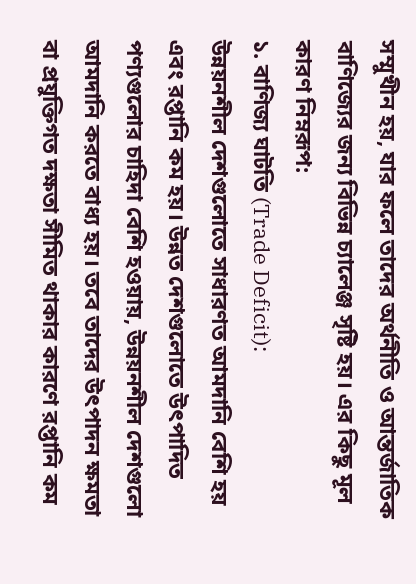সম্মুখীন হয়, যার ফলে তাদের অর্থনীতি ও আন্তর্জাতিক বাণিজ্যের জন্য বিভিন্ন চ্যালেঞ্জ সৃষ্টি হয়। এর কিছু মূল কারণ নিম্নরূপ:
১. বাণিজ্য ঘাটতি (Trade Deficit):
উন্নয়নশীল দেশগুলোতে সাধারণত আমদানি বেশি হয় এবং রপ্তানি কম হয়। উন্নত দেশগুলোতে উৎপাদিত পণ্যগুলোর চাহিদা বেশি হওয়ায়, উন্নয়নশীল দেশগুলো আমদানি করতে বাধ্য হয়। তবে তাদের উৎপাদন ক্ষমতা বা প্রযুক্তিগত দক্ষতা সীমিত থাকার কারণে রপ্তানি কম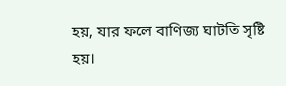হয়, যার ফলে বাণিজ্য ঘাটতি সৃষ্টি হয়।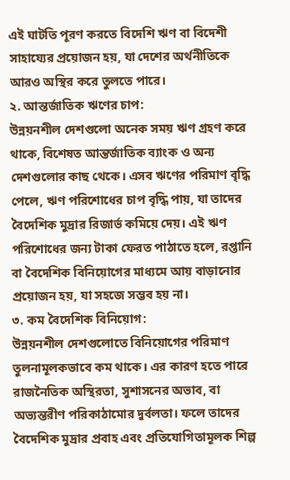এই ঘাটতি পূরণ করতে বিদেশি ঋণ বা বিদেশী সাহায্যের প্রয়োজন হয়, যা দেশের অর্থনীতিকে আরও অস্থির করে তুলতে পারে।
২. আন্তর্জাতিক ঋণের চাপ:
উন্নয়নশীল দেশগুলো অনেক সময় ঋণ গ্রহণ করে থাকে, বিশেষত আন্তর্জাতিক ব্যাংক ও অন্য দেশগুলোর কাছ থেকে। এসব ঋণের পরিমাণ বৃদ্ধি পেলে, ঋণ পরিশোধের চাপ বৃদ্ধি পায়, যা তাদের বৈদেশিক মুদ্রার রিজার্ভ কমিয়ে দেয়। এই ঋণ পরিশোধের জন্য টাকা ফেরত পাঠাতে হলে, রপ্তানি বা বৈদেশিক বিনিয়োগের মাধ্যমে আয় বাড়ানোর প্রয়োজন হয়, যা সহজে সম্ভব হয় না।
৩. কম বৈদেশিক বিনিয়োগ:
উন্নয়নশীল দেশগুলোতে বিনিয়োগের পরিমাণ তুলনামূলকভাবে কম থাকে। এর কারণ হতে পারে রাজনৈতিক অস্থিরতা, সুশাসনের অভাব, বা অভ্যন্তরীণ পরিকাঠামোর দুর্বলতা। ফলে তাদের বৈদেশিক মুদ্রার প্রবাহ এবং প্রতিযোগিতামূলক শিল্প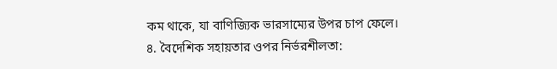কম থাকে, যা বাণিজ্যিক ভারসাম্যের উপর চাপ ফেলে।
৪. বৈদেশিক সহায়তার ওপর নির্ভরশীলতা: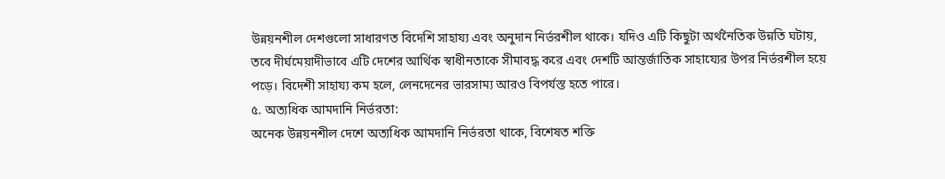উন্নয়নশীল দেশগুলো সাধারণত বিদেশি সাহায্য এবং অনুদান নির্ভরশীল থাকে। যদিও এটি কিছুটা অর্থনৈতিক উন্নতি ঘটায়, তবে দীর্ঘমেয়াদীভাবে এটি দেশের আর্থিক স্বাধীনতাকে সীমাবদ্ধ করে এবং দেশটি আন্তর্জাতিক সাহায্যের উপর নির্ভরশীল হয়ে পড়ে। বিদেশী সাহায্য কম হলে, লেনদেনের ভারসাম্য আরও বিপর্যস্ত হতে পারে।
৫. অত্যধিক আমদানি নির্ভরতা:
অনেক উন্নয়নশীল দেশে অত্যধিক আমদানি নির্ভরতা থাকে, বিশেষত শক্তি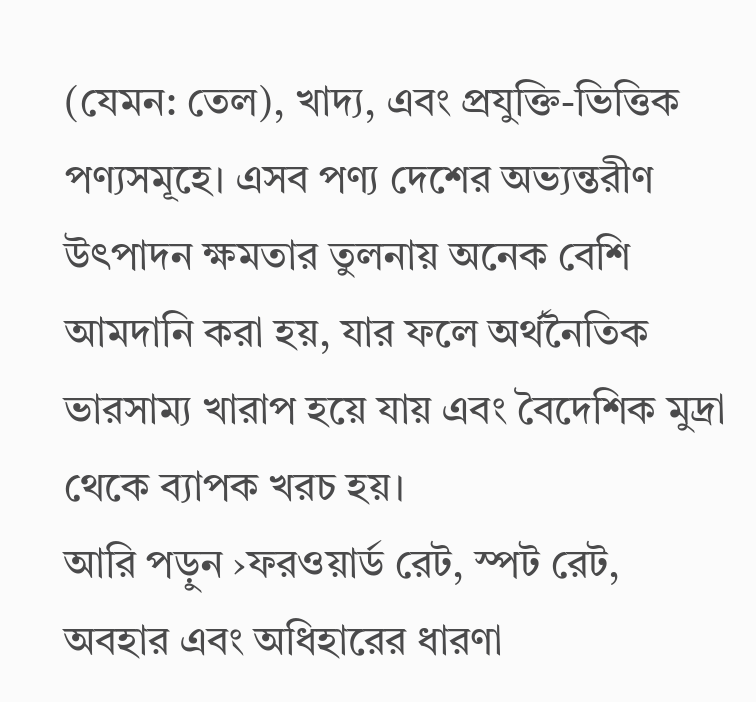(যেমন: তেল), খাদ্য, এবং প্রযুক্তি-ভিত্তিক পণ্যসমূহে। এসব পণ্য দেশের অভ্যন্তরীণ উৎপাদন ক্ষমতার তুলনায় অনেক বেশি আমদানি করা হয়, যার ফলে অর্থনৈতিক ভারসাম্য খারাপ হয়ে যায় এবং বৈদেশিক মুদ্রা থেকে ব্যাপক খরচ হয়।
আরি পড়ুন ›ফরওয়ার্ড রেট, স্পট রেট, অবহার এবং অধিহারের ধারণা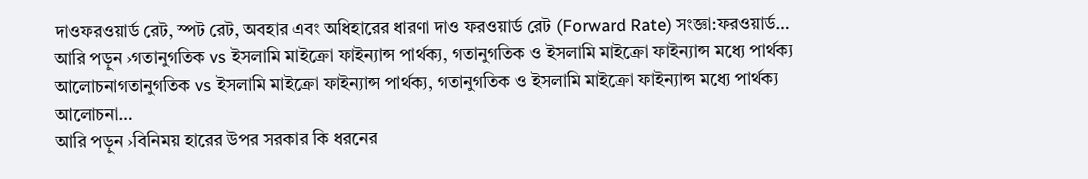দাওফরওয়ার্ড রেট, স্পট রেট, অবহার এবং অধিহারের ধারণা দাও ফরওয়ার্ড রেট (Forward Rate) সংজ্ঞা:ফরওয়ার্ড…
আরি পড়ুন ›গতানুগতিক vs ইসলামি মাইক্রো ফাইন্যান্স পার্থক্য, গতানুগতিক ও ইসলামি মাইক্রো ফাইন্যান্স মধ্যে পার্থক্য আলোচনাগতানুগতিক vs ইসলামি মাইক্রো ফাইন্যান্স পার্থক্য, গতানুগতিক ও ইসলামি মাইক্রো ফাইন্যান্স মধ্যে পার্থক্য আলোচনা…
আরি পড়ুন ›বিনিময় হারের উপর সরকার কি ধরনের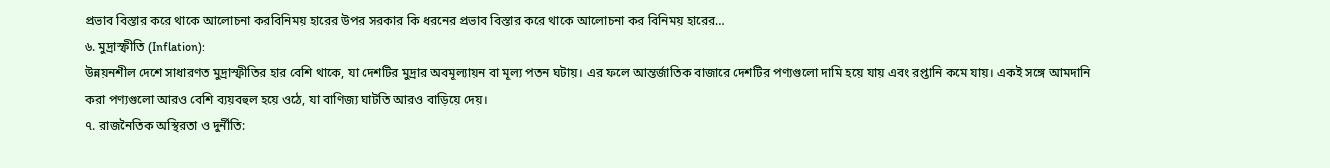প্রভাব বিস্তার করে থাকে আলোচনা করবিনিময় হারের উপর সরকার কি ধরনের প্রভাব বিস্তার করে থাকে আলোচনা কর বিনিময় হারের…
৬. মুদ্রাস্ফীতি (Inflation):
উন্নয়নশীল দেশে সাধারণত মুদ্রাস্ফীতির হার বেশি থাকে, যা দেশটির মুদ্রার অবমূল্যায়ন বা মূল্য পতন ঘটায়। এর ফলে আন্তর্জাতিক বাজারে দেশটির পণ্যগুলো দামি হয়ে যায় এবং রপ্তানি কমে যায়। একই সঙ্গে আমদানি করা পণ্যগুলো আরও বেশি ব্যয়বহুল হয়ে ওঠে, যা বাণিজ্য ঘাটতি আরও বাড়িয়ে দেয়।
৭. রাজনৈতিক অস্থিরতা ও দুর্নীতি: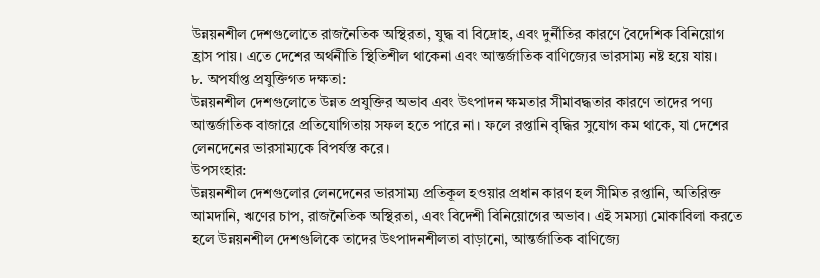উন্নয়নশীল দেশগুলোতে রাজনৈতিক অস্থিরতা, যুদ্ধ বা বিদ্রোহ, এবং দুর্নীতির কারণে বৈদেশিক বিনিয়োগ হ্রাস পায়। এতে দেশের অর্থনীতি স্থিতিশীল থাকেনা এবং আন্তর্জাতিক বাণিজ্যের ভারসাম্য নষ্ট হয়ে যায়।
৮. অপর্যাপ্ত প্রযুক্তিগত দক্ষতা:
উন্নয়নশীল দেশগুলোতে উন্নত প্রযুক্তির অভাব এবং উৎপাদন ক্ষমতার সীমাবদ্ধতার কারণে তাদের পণ্য আন্তর্জাতিক বাজারে প্রতিযোগিতায় সফল হতে পারে না। ফলে রপ্তানি বৃদ্ধির সুযোগ কম থাকে, যা দেশের লেনদেনের ভারসাম্যকে বিপর্যস্ত করে।
উপসংহার:
উন্নয়নশীল দেশগুলোর লেনদেনের ভারসাম্য প্রতিকূল হওয়ার প্রধান কারণ হল সীমিত রপ্তানি, অতিরিক্ত আমদানি, ঋণের চাপ, রাজনৈতিক অস্থিরতা, এবং বিদেশী বিনিয়োগের অভাব। এই সমস্যা মোকাবিলা করতে হলে উন্নয়নশীল দেশগুলিকে তাদের উৎপাদনশীলতা বাড়ানো, আন্তর্জাতিক বাণিজ্যে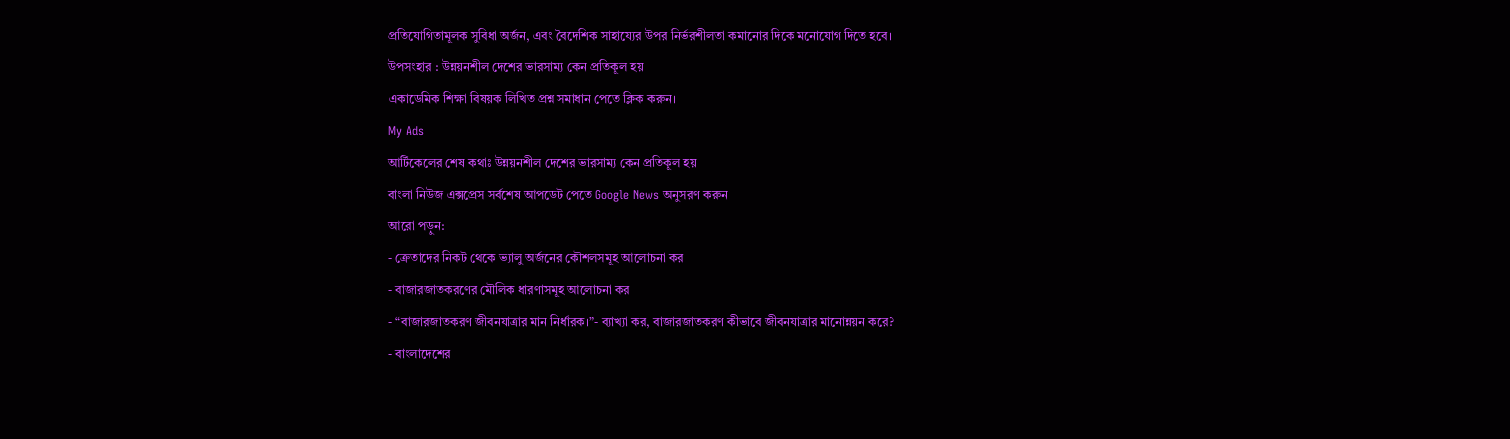প্রতিযোগিতামূলক সুবিধা অর্জন, এবং বৈদেশিক সাহায্যের উপর নির্ভরশীলতা কমানোর দিকে মনোযোগ দিতে হবে।
উপসংহার : উন্নয়নশীল দেশের ভারসাম্য কেন প্রতিকূল হয়
একাডেমিক শিক্ষা বিষয়ক লিখিত প্রশ্ন সমাধান পেতে ক্লিক করুন।
My Ads
আর্টিকেলের শেষ কথাঃ উন্নয়নশীল দেশের ভারসাম্য কেন প্রতিকূল হয়
বাংলা নিউজ এক্সপ্রেস সর্বশেষ আপডেট পেতে Google News অনুসরণ করুন
আরো পড়ুন:
- ক্রেতাদের নিকট থেকে ভ্যালু অর্জনের কৌশলসমূহ আলোচনা কর
- বাজারজাতকরণের মৌলিক ধারণাসমূহ আলোচনা কর
- “বাজারজাতকরণ জীবনযাত্রার মান নির্ধারক।”- ব্যাখ্যা কর, বাজারজাতকরণ কীভাবে জীবনযাত্রার মানোন্নয়ন করে?
- বাংলাদেশের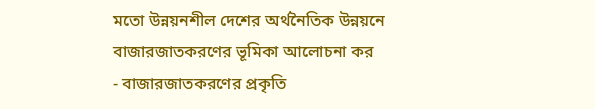মতো উন্নয়নশীল দেশের অর্থনৈতিক উন্নয়নে বাজারজাতকরণের ভূমিকা আলোচনা কর
- বাজারজাতকরণের প্রকৃতি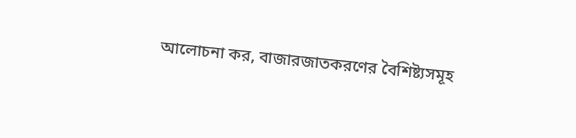আলোচনা কর, বাজারজাতকরণের বৈশিষ্ট্যসমূহ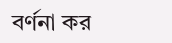বর্ণনা কর